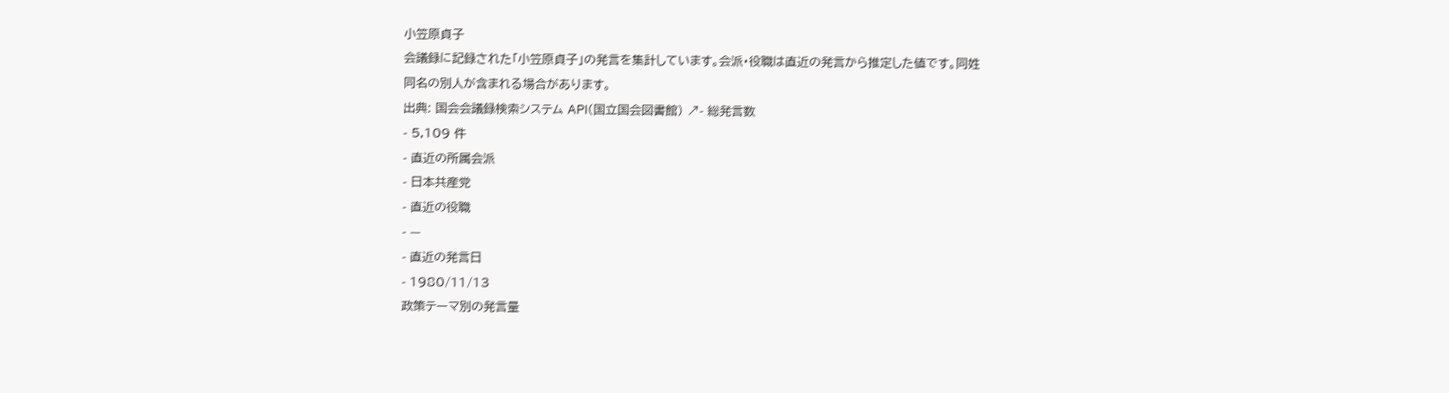小笠原貞子
会議録に記録された「小笠原貞子」の発言を集計しています。会派・役職は直近の発言から推定した値です。同姓同名の別人が含まれる場合があります。
出典: 国会会議録検索システム API(国立国会図書館) ↗- 総発言数
- 5,109 件
- 直近の所属会派
- 日本共産党
- 直近の役職
- —
- 直近の発言日
- 1980/11/13
政策テーマ別の発言量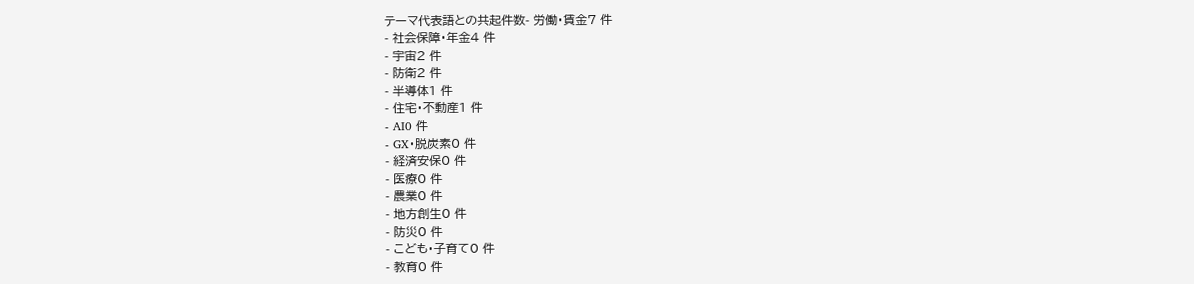テーマ代表語との共起件数- 労働・賃金7 件
- 社会保障・年金4 件
- 宇宙2 件
- 防衛2 件
- 半導体1 件
- 住宅・不動産1 件
- AI0 件
- GX・脱炭素0 件
- 経済安保0 件
- 医療0 件
- 農業0 件
- 地方創生0 件
- 防災0 件
- こども・子育て0 件
- 教育0 件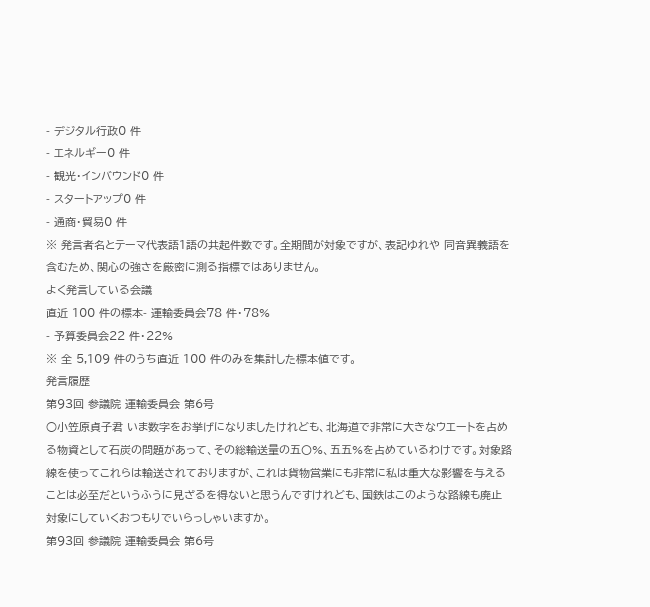- デジタル行政0 件
- エネルギー0 件
- 観光・インバウンド0 件
- スタートアップ0 件
- 通商・貿易0 件
※ 発言者名とテーマ代表語1語の共起件数です。全期間が対象ですが、表記ゆれや 同音異義語を含むため、関心の強さを厳密に測る指標ではありません。
よく発言している会議
直近 100 件の標本- 運輸委員会78 件・78%
- 予算委員会22 件・22%
※ 全 5,109 件のうち直近 100 件のみを集計した標本値です。
発言履歴
第93回 参議院 運輸委員会 第6号
○小笠原貞子君 いま数字をお挙げになりましたけれども、北海道で非常に大きなウエートを占める物資として石炭の問題があって、その総輸送量の五〇%、五五%を占めているわけです。対象路線を使ってこれらは輸送されておりますが、これは貨物営業にも非常に私は重大な影響を与えることは必至だというふうに見ざるを得ないと思うんですけれども、国鉄はこのような路線も廃止対象にしていくおつもりでいらっしゃいますか。
第93回 参議院 運輸委員会 第6号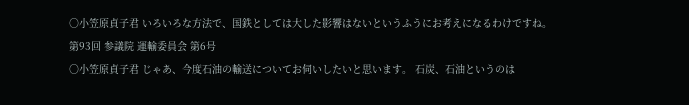○小笠原貞子君 いろいろな方法で、国鉄としては大した影響はないというふうにお考えになるわけですね。
第93回 参議院 運輸委員会 第6号
○小笠原貞子君 じゃあ、今度石油の輸送についてお伺いしたいと思います。 石炭、石油というのは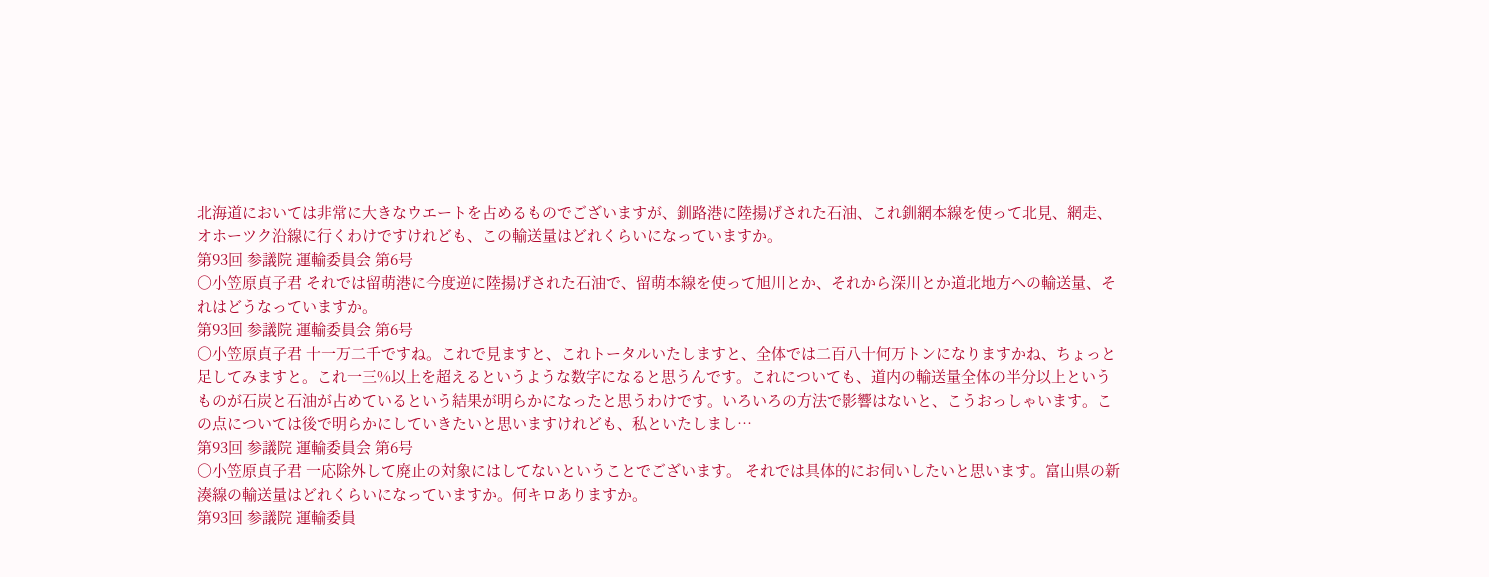北海道においては非常に大きなウエートを占めるものでございますが、釧路港に陸揚げされた石油、これ釧網本線を使って北見、網走、オホーツク沿線に行くわけですけれども、この輸送量はどれくらいになっていますか。
第93回 参議院 運輸委員会 第6号
○小笠原貞子君 それでは留萌港に今度逆に陸揚げされた石油で、留萌本線を使って旭川とか、それから深川とか道北地方への輸送量、それはどうなっていますか。
第93回 参議院 運輸委員会 第6号
○小笠原貞子君 十一万二千ですね。これで見ますと、これトータルいたしますと、全体では二百八十何万トンになりますかね、ちょっと足してみますと。これ一三%以上を超えるというような数字になると思うんです。これについても、道内の輸送量全体の半分以上というものが石炭と石油が占めているという結果が明らかになったと思うわけです。いろいろの方法で影響はないと、こうおっしゃいます。この点については後で明らかにしていきたいと思いますけれども、私といたしまし…
第93回 参議院 運輸委員会 第6号
○小笠原貞子君 一応除外して廃止の対象にはしてないということでございます。 それでは具体的にお伺いしたいと思います。富山県の新湊線の輸送量はどれくらいになっていますか。何キロありますか。
第93回 参議院 運輸委員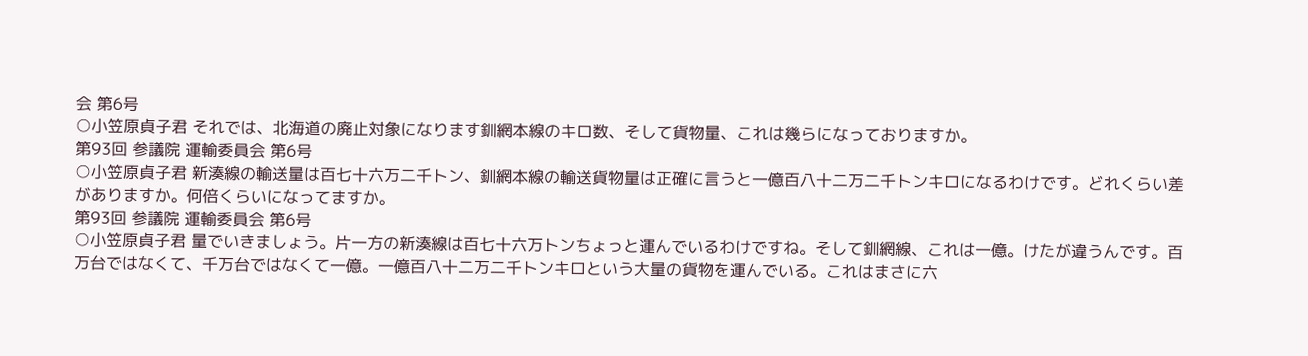会 第6号
○小笠原貞子君 それでは、北海道の廃止対象になります釧網本線のキロ数、そして貨物量、これは幾らになっておりますか。
第93回 参議院 運輸委員会 第6号
○小笠原貞子君 新湊線の輸送量は百七十六万二千トン、釧網本線の輸送貨物量は正確に言うと一億百八十二万二千トンキロになるわけです。どれくらい差がありますか。何倍くらいになってますか。
第93回 参議院 運輸委員会 第6号
○小笠原貞子君 量でいきましょう。片一方の新湊線は百七十六万トンちょっと運んでいるわけですね。そして釧網線、これは一億。けたが違うんです。百万台ではなくて、千万台ではなくて一億。一億百八十二万二千トンキロという大量の貨物を運んでいる。これはまさに六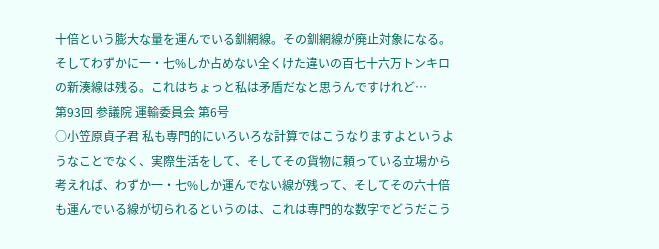十倍という膨大な量を運んでいる釧網線。その釧網線が廃止対象になる。そしてわずかに一・七%しか占めない全くけた違いの百七十六万トンキロの新湊線は残る。これはちょっと私は矛盾だなと思うんですけれど…
第93回 参議院 運輸委員会 第6号
○小笠原貞子君 私も専門的にいろいろな計算ではこうなりますよというようなことでなく、実際生活をして、そしてその貨物に頼っている立場から考えれば、わずか一・七%しか運んでない線が残って、そしてその六十倍も運んでいる線が切られるというのは、これは専門的な数字でどうだこう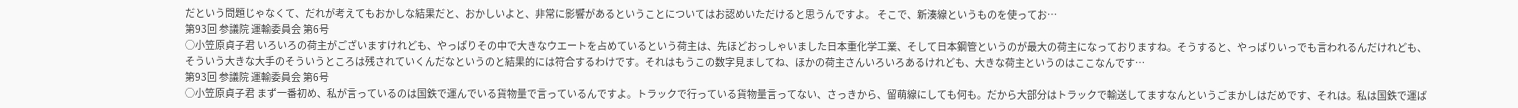だという問題じゃなくて、だれが考えてもおかしな結果だと、おかしいよと、非常に影響があるということについてはお認めいただけると思うんですよ。 そこで、新湊線というものを使ってお…
第93回 参議院 運輸委員会 第6号
○小笠原貞子君 いろいろの荷主がございますけれども、やっぱりその中で大きなウエートを占めているという荷主は、先ほどおっしゃいました日本重化学工業、そして日本鋼管というのが最大の荷主になっておりますね。そうすると、やっぱりいっでも言われるんだけれども、そういう大きな大手のそういうところは残されていくんだなというのと結果的には符合するわけです。それはもうこの数字見ましてね、ほかの荷主さんいろいろあるけれども、大きな荷主というのはここなんです…
第93回 参議院 運輸委員会 第6号
○小笠原貞子君 まず一番初め、私が言っているのは国鉄で運んでいる貨物量で言っているんですよ。トラックで行っている貨物量言ってない、さっきから、留萌線にしても何も。だから大部分はトラックで輸送してますなんというごまかしはだめです、それは。私は国鉄で運ば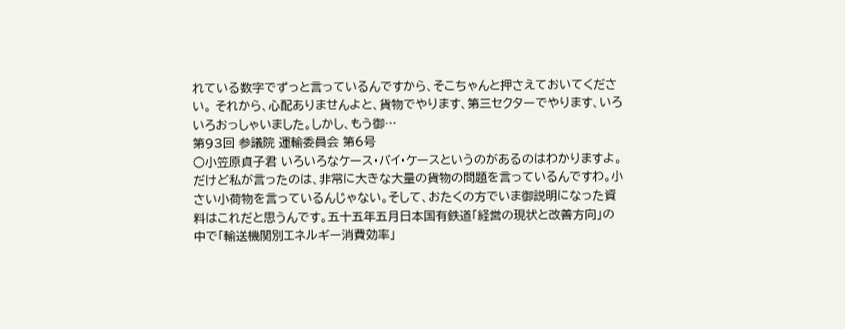れている数字でずっと言っているんですから、そこちゃんと押さえておいてください。 それから、心配ありませんよと、貨物でやります、第三セクターでやります、いろいろおっしゃいました。しかし、もう御…
第93回 参議院 運輸委員会 第6号
○小笠原貞子君 いろいろなケース・バイ・ケースというのがあるのはわかりますよ。だけど私が言ったのは、非常に大きな大量の貨物の問題を言っているんですわ。小さい小荷物を言っているんじゃない。そして、おたくの方でいま御説明になった資料はこれだと思うんです。五十五年五月日本国有鉄道「経営の現状と改善方向」の中で「輸送機関別エネルギー消費効率」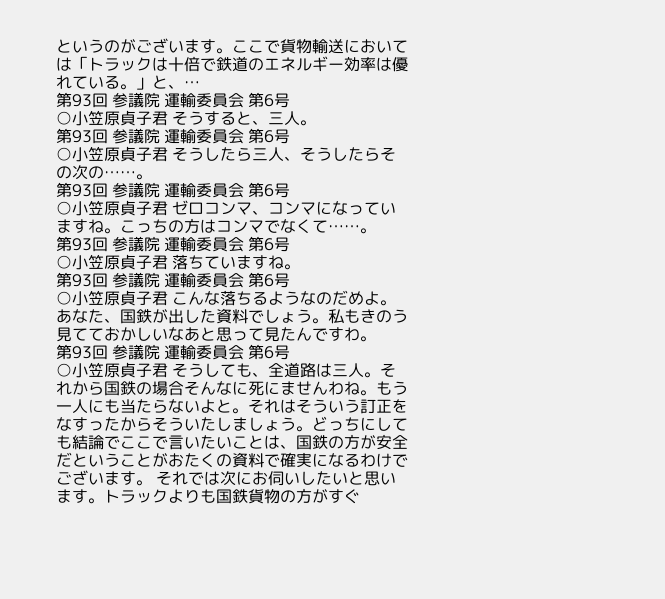というのがございます。ここで貨物輸送においては「トラックは十倍で鉄道のエネルギー効率は優れている。」と、…
第93回 参議院 運輸委員会 第6号
○小笠原貞子君 そうすると、三人。
第93回 参議院 運輸委員会 第6号
○小笠原貞子君 そうしたら三人、そうしたらその次の……。
第93回 参議院 運輸委員会 第6号
○小笠原貞子君 ゼロコンマ、コンマになっていますね。こっちの方はコンマでなくて……。
第93回 参議院 運輸委員会 第6号
○小笠原貞子君 落ちていますね。
第93回 参議院 運輸委員会 第6号
○小笠原貞子君 こんな落ちるようなのだめよ。あなた、国鉄が出した資料でしょう。私もきのう見てておかしいなあと思って見たんですわ。
第93回 参議院 運輸委員会 第6号
○小笠原貞子君 そうしても、全道路は三人。それから国鉄の場合そんなに死にませんわね。もう一人にも当たらないよと。それはそういう訂正をなすったからそういたしましょう。どっちにしても結論でここで言いたいことは、国鉄の方が安全だということがおたくの資料で確実になるわけでございます。 それでは次にお伺いしたいと思います。トラックよりも国鉄貨物の方がすぐ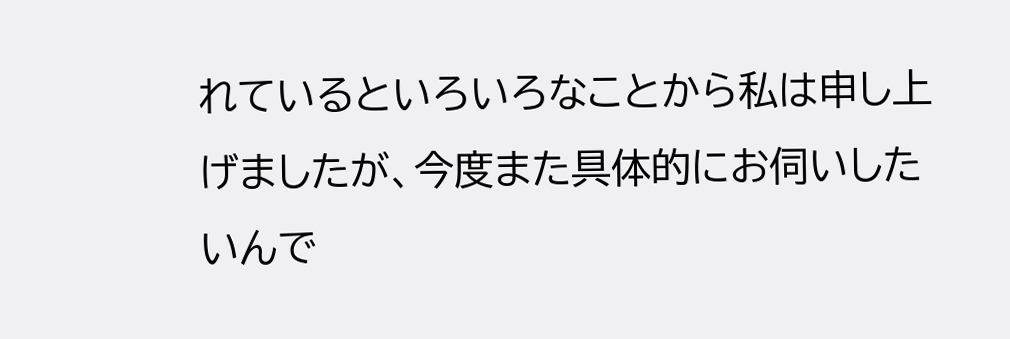れているといろいろなことから私は申し上げましたが、今度また具体的にお伺いしたいんで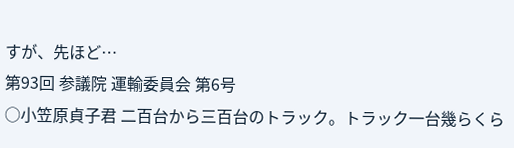すが、先ほど…
第93回 参議院 運輸委員会 第6号
○小笠原貞子君 二百台から三百台のトラック。トラック一台幾らくら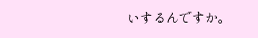いするんですか。